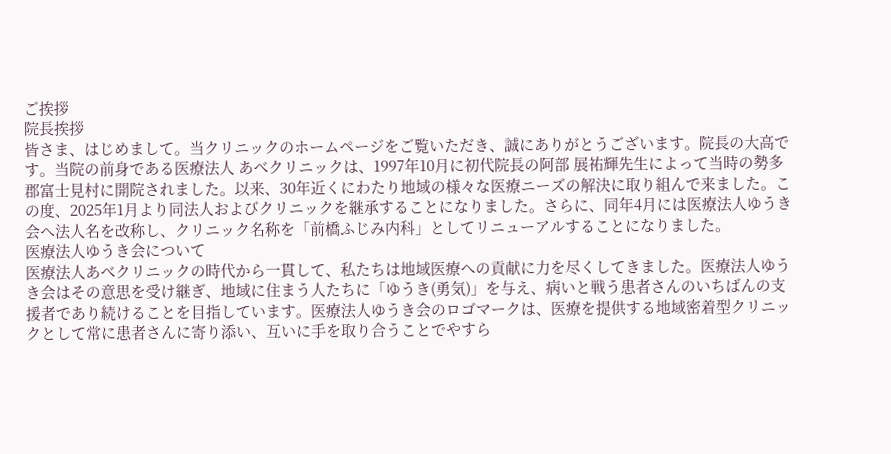ご挨拶
院長挨拶
皆さま、はじめまして。当クリニックのホームページをご覧いただき、誠にありがとうございます。院長の大高です。当院の前身である医療法人 あべクリニックは、1997年10月に初代院長の阿部 展祐輝先生によって当時の勢多郡富士見村に開院されました。以来、30年近くにわたり地域の様々な医療ニーズの解決に取り組んで来ました。この度、2025年1月より同法人およびクリニックを継承することになりました。さらに、同年4月には医療法人ゆうき会へ法人名を改称し、クリニック名称を「前橋ふじみ内科」としてリニューアルすることになりました。
医療法人ゆうき会について
医療法人あべクリニックの時代から一貫して、私たちは地域医療への貢献に力を尽くしてきました。医療法人ゆうき会はその意思を受け継ぎ、地域に住まう人たちに「ゆうき(勇気)」を与え、病いと戦う患者さんのいちばんの支援者であり続けることを目指しています。医療法人ゆうき会のロゴマークは、医療を提供する地域密着型クリニックとして常に患者さんに寄り添い、互いに手を取り合うことでやすら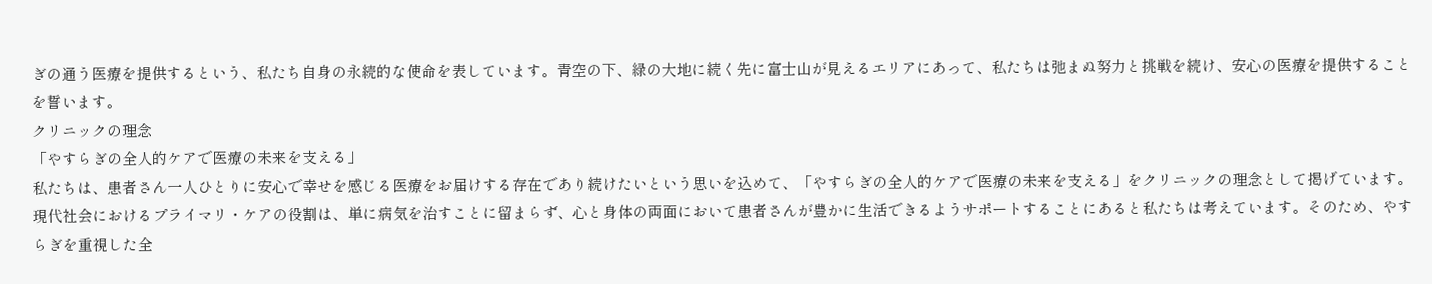ぎの通う医療を提供するという、私たち自身の永続的な使命を表しています。青空の下、緑の大地に続く先に富士山が見えるエリアにあって、私たちは弛まぬ努力と挑戦を続け、安心の医療を提供することを誓います。
クリニックの理念
「やすらぎの全人的ケアで医療の未来を支える」
私たちは、患者さん一人ひとりに安心で幸せを感じる医療をお届けする存在であり続けたいという思いを込めて、「やすらぎの全人的ケアで医療の未来を支える」をクリニックの理念として掲げています。現代社会におけるプライマリ・ケアの役割は、単に病気を治すことに留まらず、心と身体の両面において患者さんが豊かに生活できるようサポートすることにあると私たちは考えています。そのため、やすらぎを重視した全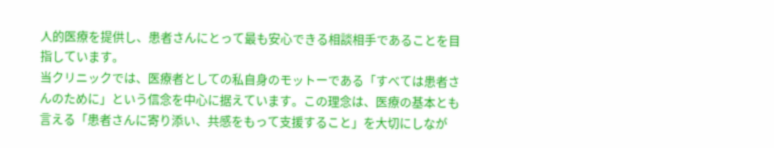人的医療を提供し、患者さんにとって最も安心できる相談相手であることを目指しています。
当クリニックでは、医療者としての私自身のモットーである「すべては患者さんのために」という信念を中心に据えています。この理念は、医療の基本とも言える「患者さんに寄り添い、共感をもって支援すること」を大切にしなが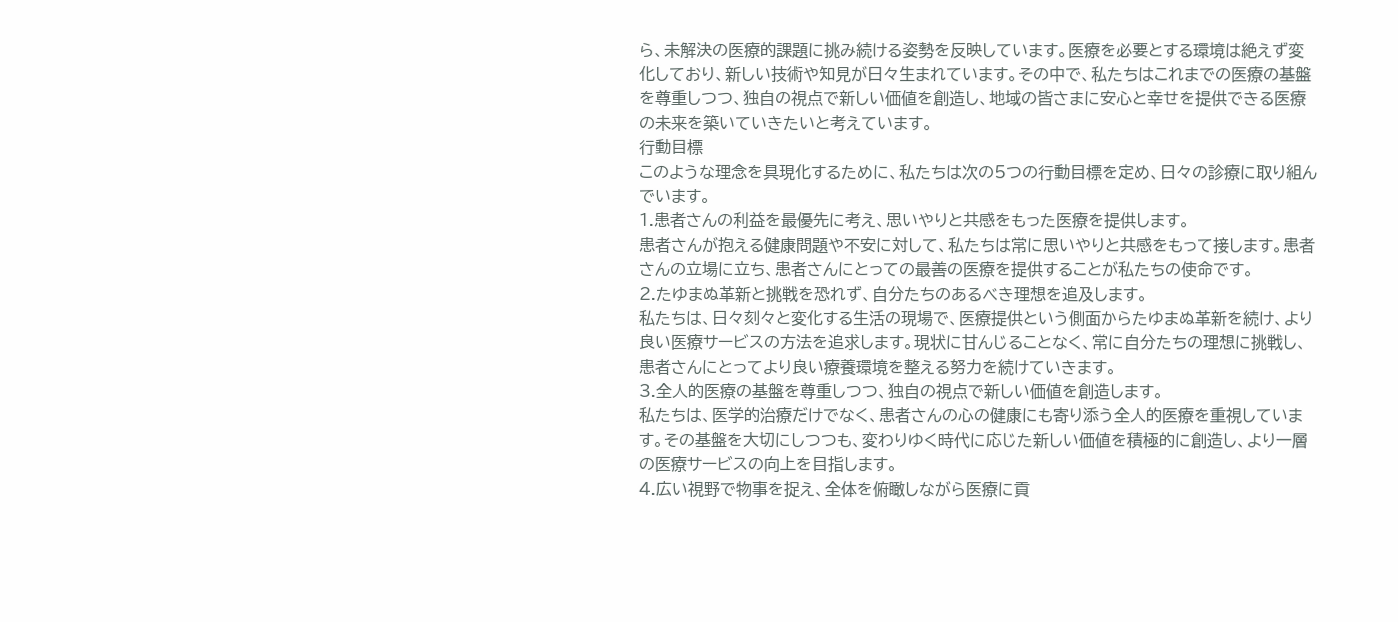ら、未解決の医療的課題に挑み続ける姿勢を反映しています。医療を必要とする環境は絶えず変化しており、新しい技術や知見が日々生まれています。その中で、私たちはこれまでの医療の基盤を尊重しつつ、独自の視点で新しい価値を創造し、地域の皆さまに安心と幸せを提供できる医療の未来を築いていきたいと考えています。
行動目標
このような理念を具現化するために、私たちは次の5つの行動目標を定め、日々の診療に取り組んでいます。
1.患者さんの利益を最優先に考え、思いやりと共感をもった医療を提供します。
患者さんが抱える健康問題や不安に対して、私たちは常に思いやりと共感をもって接します。患者さんの立場に立ち、患者さんにとっての最善の医療を提供することが私たちの使命です。
2.たゆまぬ革新と挑戦を恐れず、自分たちのあるべき理想を追及します。
私たちは、日々刻々と変化する生活の現場で、医療提供という側面からたゆまぬ革新を続け、より良い医療サービスの方法を追求します。現状に甘んじることなく、常に自分たちの理想に挑戦し、患者さんにとってより良い療養環境を整える努力を続けていきます。
3.全人的医療の基盤を尊重しつつ、独自の視点で新しい価値を創造します。
私たちは、医学的治療だけでなく、患者さんの心の健康にも寄り添う全人的医療を重視しています。その基盤を大切にしつつも、変わりゆく時代に応じた新しい価値を積極的に創造し、より一層の医療サービスの向上を目指します。
4.広い視野で物事を捉え、全体を俯瞰しながら医療に貢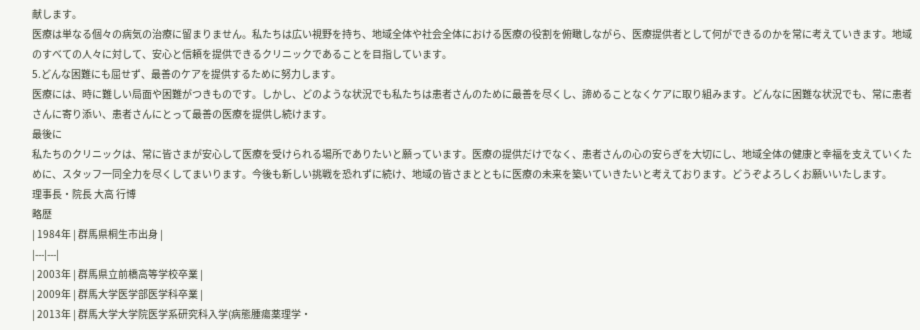献します。
医療は単なる個々の病気の治療に留まりません。私たちは広い視野を持ち、地域全体や社会全体における医療の役割を俯瞰しながら、医療提供者として何ができるのかを常に考えていきます。地域のすべての人々に対して、安心と信頼を提供できるクリニックであることを目指しています。
5.どんな困難にも屈せず、最善のケアを提供するために努力します。
医療には、時に難しい局面や困難がつきものです。しかし、どのような状況でも私たちは患者さんのために最善を尽くし、諦めることなくケアに取り組みます。どんなに困難な状況でも、常に患者さんに寄り添い、患者さんにとって最善の医療を提供し続けます。
最後に
私たちのクリニックは、常に皆さまが安心して医療を受けられる場所でありたいと願っています。医療の提供だけでなく、患者さんの心の安らぎを大切にし、地域全体の健康と幸福を支えていくために、スタッフ一同全力を尽くしてまいります。今後も新しい挑戦を恐れずに続け、地域の皆さまとともに医療の未来を築いていきたいと考えております。どうぞよろしくお願いいたします。
理事長・院長 大高 行博
略歴
| 1984年 | 群馬県桐生市出身 |
|---|---|
| 2003年 | 群馬県立前橋高等学校卒業 |
| 2009年 | 群馬大学医学部医学科卒業 |
| 2013年 | 群馬大学大学院医学系研究科入学(病態腫瘍薬理学・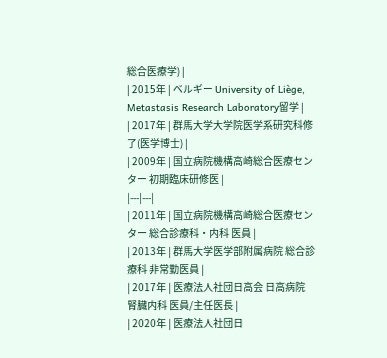総合医療学) |
| 2015年 | ベルギー University of Liège, Metastasis Research Laboratory留学 |
| 2017年 | 群馬大学大学院医学系研究科修了(医学博士) |
| 2009年 | 国立病院機構高崎総合医療センター 初期臨床研修医 |
|---|---|
| 2011年 | 国立病院機構高崎総合医療センター 総合診療科・内科 医員 |
| 2013年 | 群馬大学医学部附属病院 総合診療科 非常勤医員 |
| 2017年 | 医療法人社団日高会 日高病院 腎臓内科 医員/主任医長 |
| 2020年 | 医療法人社団日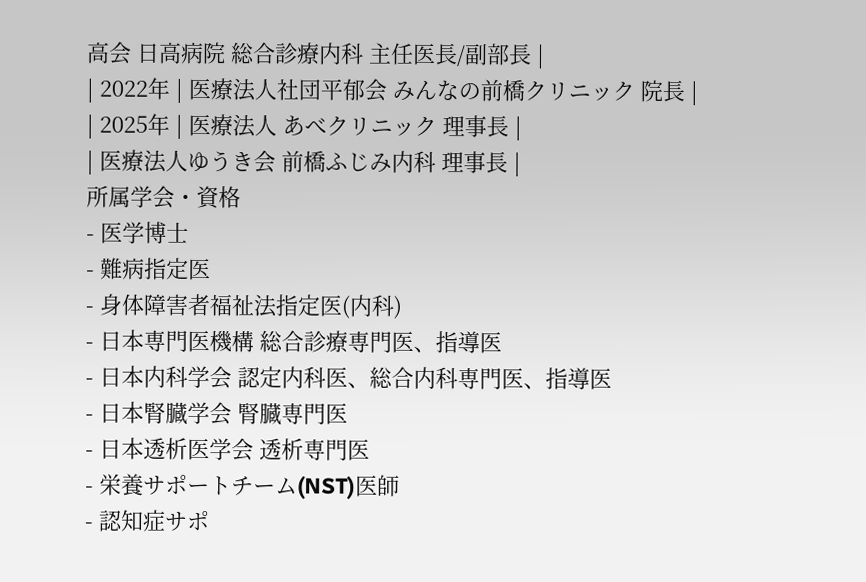高会 日高病院 総合診療内科 主任医長/副部長 |
| 2022年 | 医療法人社団平郁会 みんなの前橋クリニック 院長 |
| 2025年 | 医療法人 あべクリニック 理事長 |
| 医療法人ゆうき会 前橋ふじみ内科 理事長 |
所属学会・資格
- 医学博士
- 難病指定医
- 身体障害者福祉法指定医(内科)
- 日本専門医機構 総合診療専門医、指導医
- 日本内科学会 認定内科医、総合内科専門医、指導医
- 日本腎臓学会 腎臓専門医
- 日本透析医学会 透析専門医
- 栄養サポートチーム(NST)医師
- 認知症サポ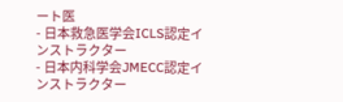ート医
- 日本救急医学会ICLS認定インストラクター
- 日本内科学会JMECC認定インストラクター